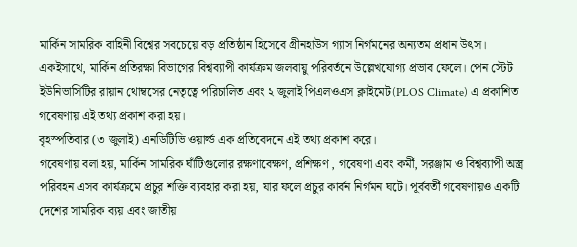মার্কিন সামরিক বাহিনী বিশ্বের সবচেয়ে বড় প্রতিষ্ঠান হিসেবে গ্রীনহাউস গ্যাস নির্গমনের অন্যতম প্রধান উৎস। একইসাথে, মার্কিন প্রতিরক্ষা বিভাগের বিশ্বব্যাপী কার্যক্রম জলবায়ু পরিবর্তনে উল্লেখযোগ্য প্রভাব ফেলে। পেন স্টেট ইউনিভার্সিটির রায়ান থোম্বসের নেতৃত্বে পরিচালিত এবং ২ জুলাই পিএলওএস ক্লাইমেট(PLOS Climate) এ প্রকাশিত গবেষণায় এই তথ্য প্রকাশ করা হয়।
বৃহস্পতিবার (৩ জুলাই) এনডিটিভি ওয়ার্ল্ড এক প্রতিবেদনে এই তথ্য প্রকাশ করে।
গবেষণায় বলা হয়, মার্কিন সামরিক ঘাঁটিগুলোর রক্ষণাবেক্ষণ, প্রশিক্ষণ , গবেষণা এবং কর্মী, সরঞ্জাম ও বিশ্বব্যাপী অস্ত্র পরিবহন এসব কার্যক্রমে প্রচুর শক্তি ব্যবহার করা হয়, যার ফলে প্রচুর কার্বন নির্গমন ঘটে। পূর্ববর্তী গবেষণায়ও একটি দেশের সামরিক ব্যয় এবং জাতীয়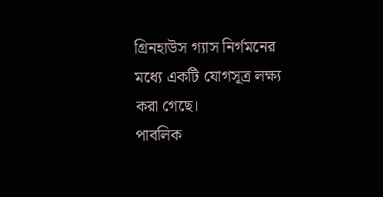গ্রিনহাউস গ্যাস নির্গমনের মধ্যে একটি যোগসূত্র লক্ষ্য করা গেছে।
পাবলিক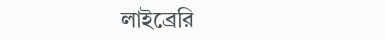লাইব্রেরি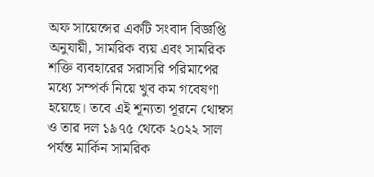অফ সায়েন্সের একটি সংবাদ বিজ্ঞপ্তি অনুযায়ী, সামরিক ব্যয় এবং সামরিক শক্তি ব্যবহারের সরাসরি পরিমাপের মধ্যে সম্পর্ক নিয়ে খুব কম গবেষণা হয়েছে। তবে এই শূন্যতা পূরনে থোম্বস ও তার দল ১৯৭৫ থেকে ২০২২ সাল পর্যন্ত মার্কিন সামরিক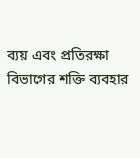ব্যয় এবং প্রতিরক্ষা বিভাগের শক্তি ব্যবহার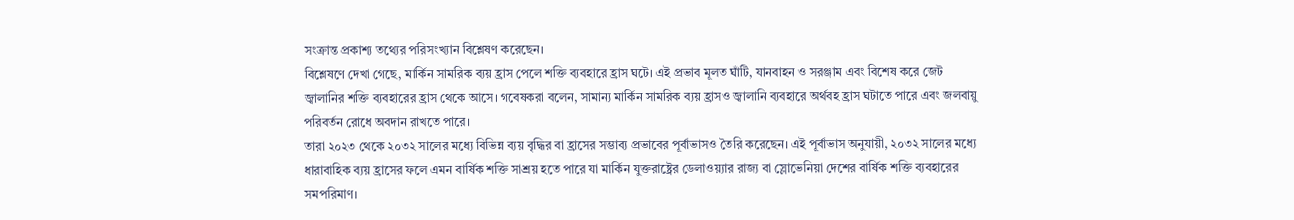সংক্রান্ত প্রকাশ্য তথ্যের পরিসংখ্যান বিশ্লেষণ করেছেন।
বিশ্লেষণে দেখা গেছে, মার্কিন সামরিক ব্যয় হ্রাস পেলে শক্তি ব্যবহারে হ্রাস ঘটে। এই প্রভাব মূলত ঘাঁটি, যানবাহন ও সরঞ্জাম এবং বিশেষ করে জেট জ্বালানির শক্তি ব্যবহারের হ্রাস থেকে আসে। গবেষকরা বলেন, সামান্য মার্কিন সামরিক ব্যয় হ্রাসও জ্বালানি ব্যবহারে অর্থবহ হ্রাস ঘটাতে পারে এবং জলবায়ু পরিবর্তন রোধে অবদান রাখতে পারে।
তারা ২০২৩ থেকে ২০৩২ সালের মধ্যে বিভিন্ন ব্যয় বৃদ্ধির বা হ্রাসের সম্ভাব্য প্রভাবের পূর্বাভাসও তৈরি করেছেন। এই পূর্বাভাস অনুযায়ী, ২০৩২ সালের মধ্যে ধারাবাহিক ব্যয় হ্রাসের ফলে এমন বার্ষিক শক্তি সাশ্রয় হতে পারে যা মার্কিন যুক্তরাষ্ট্রের ডেলাওয়্যার রাজ্য বা স্লোভেনিয়া দেশের বার্ষিক শক্তি ব্যবহারের সমপরিমাণ।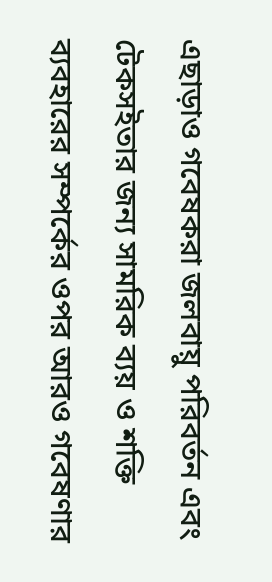এছাড়াও গবেষকরা জলবায়ু পরিবর্তন এবং টেকসইতার জন্য সামরিক ব্যয় ও শক্তি ব্যবহারের সম্পর্কের ওপর আরও গবেষণার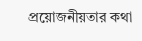প্রয়োজনীয়তার কথা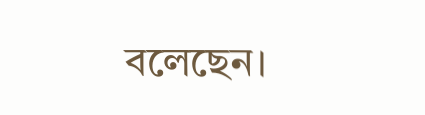বলেছেন।